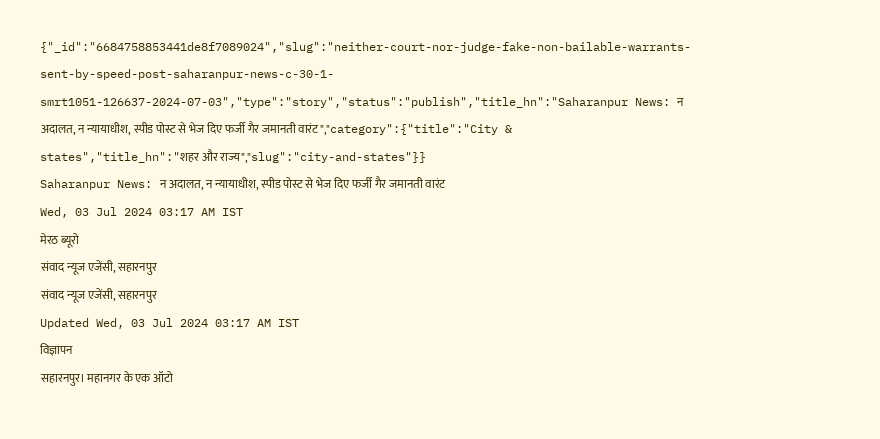{"_id":"6684758853441de8f7089024","slug":"neither-court-nor-judge-fake-non-bailable-warrants-sent-by-speed-post-saharanpur-news-c-30-1-smrt1051-126637-2024-07-03","type":"story","status":"publish","title_hn":"Saharanpur News: न अदालत, न न्यायाधीश, स्पीड पोस्ट से भेज दिए फर्जी गैर जमानती वारंट","category":{"title":"City & states","title_hn":"शहर और राज्य","slug":"city-and-states"}}
Saharanpur News: न अदालत, न न्यायाधीश, स्पीड पोस्ट से भेज दिए फर्जी गैर जमानती वारंट
Wed, 03 Jul 2024 03:17 AM IST
मेरठ ब्यूरो
संवाद न्यूज एजेंसी, सहारनपुर
संवाद न्यूज एजेंसी, सहारनपुर
Updated Wed, 03 Jul 2024 03:17 AM IST
विज्ञापन
सहारनपुर। महानगर के एक ऑटो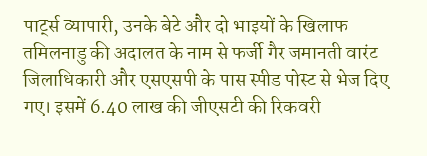पार्ट्स व्यापारी, उनके बेटे और दो भाइयों के खिलाफ तमिलनाडु की अदालत के नाम से फर्जी गैर जमानती वारंट जिलाधिकारी और एसएसपी के पास स्पीड पोस्ट से भेज दिए गए। इसमें 6.40 लाख की जीएसटी की रिकवरी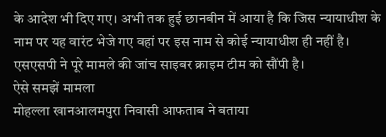के आदेश भी दिए गए। अभी तक हुई छानबीन में आया है कि जिस न्यायाधीश के नाम पर यह वारंट भेजे गए वहां पर इस नाम से कोई न्यायाधीश ही नहीं है। एसएसपी ने पूरे मामले की जांच साइबर क्राइम टीम को सौंपी है।
ऐसे समझें मामला
मोहल्ला खानआलमपुरा निवासी आफताब ने बताया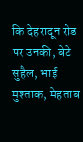कि देहरादून रोड पर उनकी, बेटे सुहैल, भाई मुश्ताक, मेहताब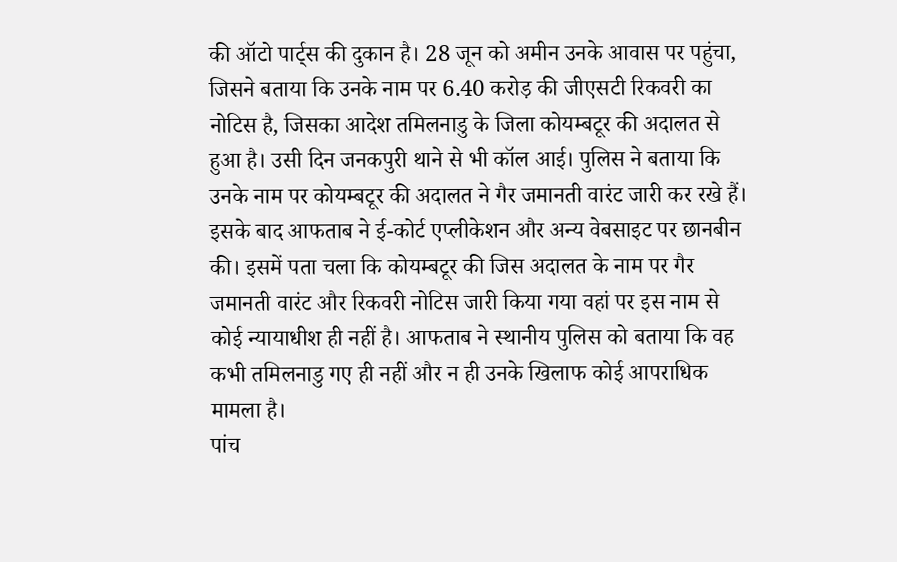की ऑटो पार्ट्स की दुकान है। 28 जून को अमीन उनके आवास पर पहुंचा, जिसने बताया कि उनके नाम पर 6.40 करोड़ की जीएसटी रिकवरी का नोटिस है, जिसका आदेश तमिलनाडु के जिला कोयम्बटूर की अदालत से हुआ है। उसी दिन जनकपुरी थाने से भी कॉल आई। पुलिस ने बताया कि उनके नाम पर कोयम्बटूर की अदालत ने गैर जमानती वारंट जारी कर रखे हैं। इसके बाद आफताब ने ई-कोर्ट एप्लीकेशन और अन्य वेबसाइट पर छानबीन की। इसमें पता चला कि कोयम्बटूर की जिस अदालत के नाम पर गैर जमानती वारंट और रिकवरी नोटिस जारी किया गया वहां पर इस नाम से कोई न्यायाधीश ही नहीं है। आफताब ने स्थानीय पुलिस को बताया कि वह कभी तमिलनाडु गए ही नहीं और न ही उनके खिलाफ कोई आपराधिक मामला है।
पांच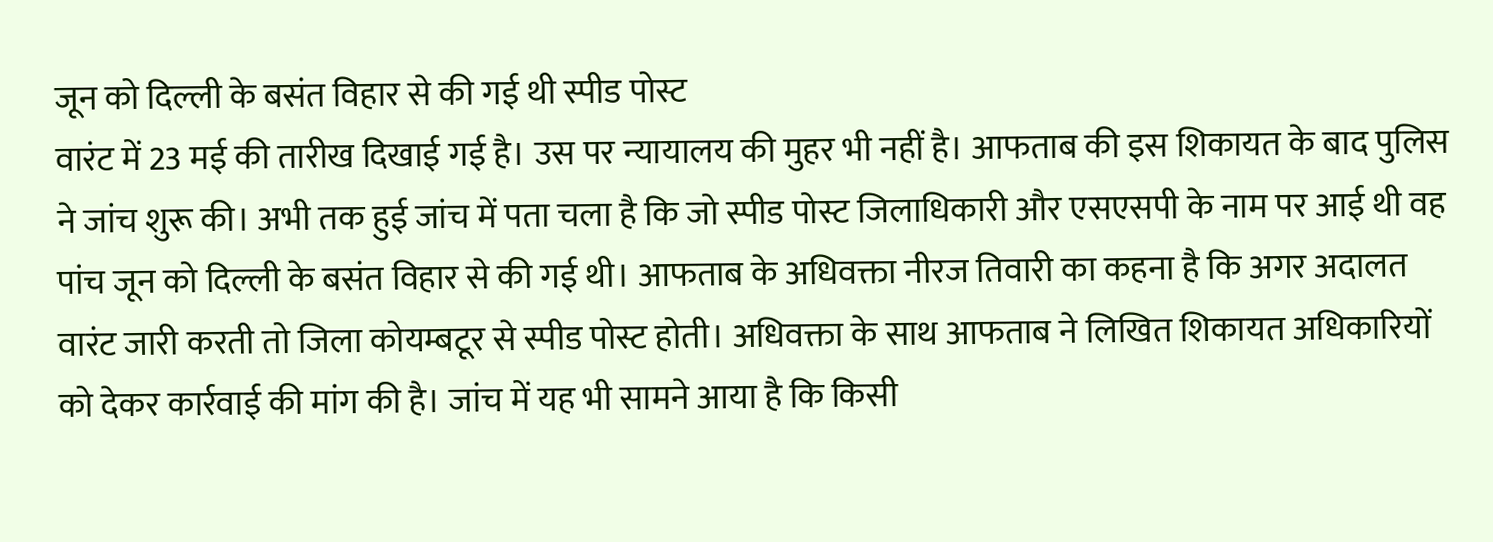जून को दिल्ली के बसंत विहार से की गई थी स्पीड पोस्ट
वारंट में 23 मई की तारीख दिखाई गई है। उस पर न्यायालय की मुहर भी नहीं है। आफताब की इस शिकायत के बाद पुलिस ने जांच शुरू की। अभी तक हुई जांच में पता चला है कि जो स्पीड पोस्ट जिलाधिकारी और एसएसपी के नाम पर आई थी वह पांच जून को दिल्ली के बसंत विहार से की गई थी। आफताब के अधिवक्ता नीरज तिवारी का कहना है कि अगर अदालत वारंट जारी करती तो जिला कोयम्बटूर से स्पीड पोस्ट होती। अधिवक्ता के साथ आफताब ने लिखित शिकायत अधिकारियों को देकर कार्रवाई की मांग की है। जांच में यह भी सामने आया है कि किसी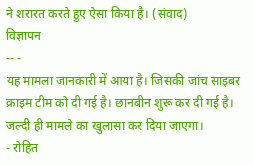ने शरारत करते हुए ऐसा किया है। (संवाद)
विज्ञापन
-- -
यह मामला जानकारी में आया है। जिसकी जांच साइबर क्राइम टीम को दी गई है। छानबीन शुरू कर दी गई है। जल्दी ही मामले का खुलासा कर दिया जाएगा।
- रोहित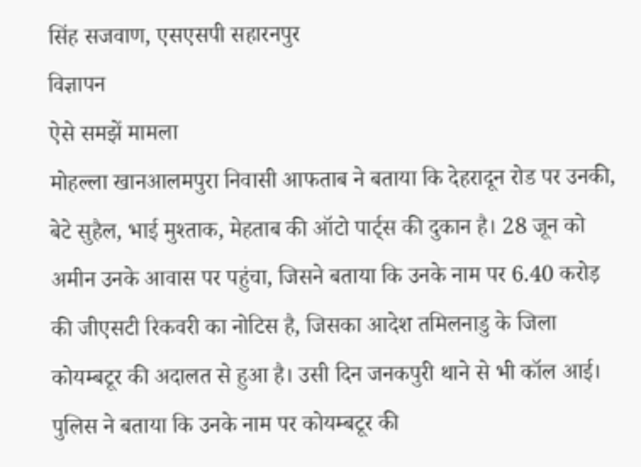सिंह सजवाण, एसएसपी सहारनपुर
विज्ञापन
ऐसे समझें मामला
मोहल्ला खानआलमपुरा निवासी आफताब ने बताया कि देहरादून रोड पर उनकी, बेटे सुहैल, भाई मुश्ताक, मेहताब की ऑटो पार्ट्स की दुकान है। 28 जून को अमीन उनके आवास पर पहुंचा, जिसने बताया कि उनके नाम पर 6.40 करोड़ की जीएसटी रिकवरी का नोटिस है, जिसका आदेश तमिलनाडु के जिला कोयम्बटूर की अदालत से हुआ है। उसी दिन जनकपुरी थाने से भी कॉल आई। पुलिस ने बताया कि उनके नाम पर कोयम्बटूर की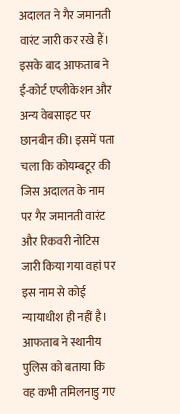अदालत ने गैर जमानती वारंट जारी कर रखे हैं। इसके बाद आफताब ने ई-कोर्ट एप्लीकेशन और अन्य वेबसाइट पर छानबीन की। इसमें पता चला कि कोयम्बटूर की जिस अदालत के नाम पर गैर जमानती वारंट और रिकवरी नोटिस जारी किया गया वहां पर इस नाम से कोई न्यायाधीश ही नहीं है। आफताब ने स्थानीय पुलिस को बताया कि वह कभी तमिलनाडु गए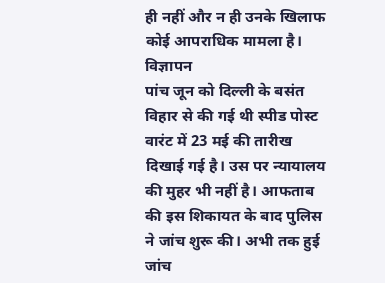ही नहीं और न ही उनके खिलाफ कोई आपराधिक मामला है।
विज्ञापन
पांच जून को दिल्ली के बसंत विहार से की गई थी स्पीड पोस्ट
वारंट में 23 मई की तारीख दिखाई गई है। उस पर न्यायालय की मुहर भी नहीं है। आफताब की इस शिकायत के बाद पुलिस ने जांच शुरू की। अभी तक हुई जांच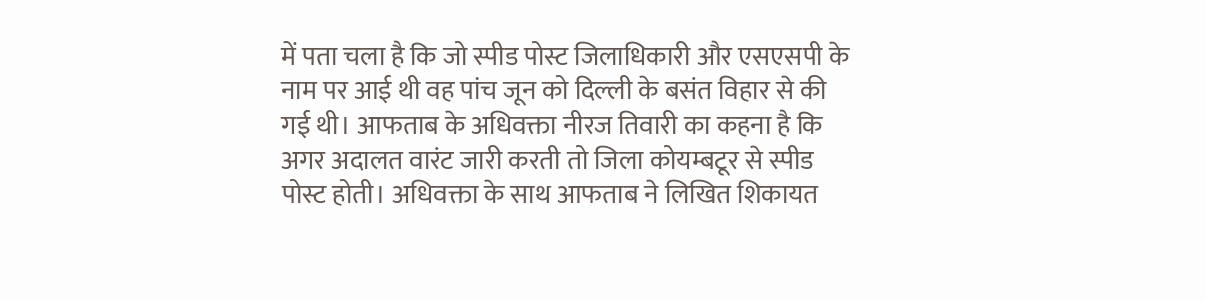में पता चला है कि जो स्पीड पोस्ट जिलाधिकारी और एसएसपी के नाम पर आई थी वह पांच जून को दिल्ली के बसंत विहार से की गई थी। आफताब के अधिवक्ता नीरज तिवारी का कहना है कि अगर अदालत वारंट जारी करती तो जिला कोयम्बटूर से स्पीड पोस्ट होती। अधिवक्ता के साथ आफताब ने लिखित शिकायत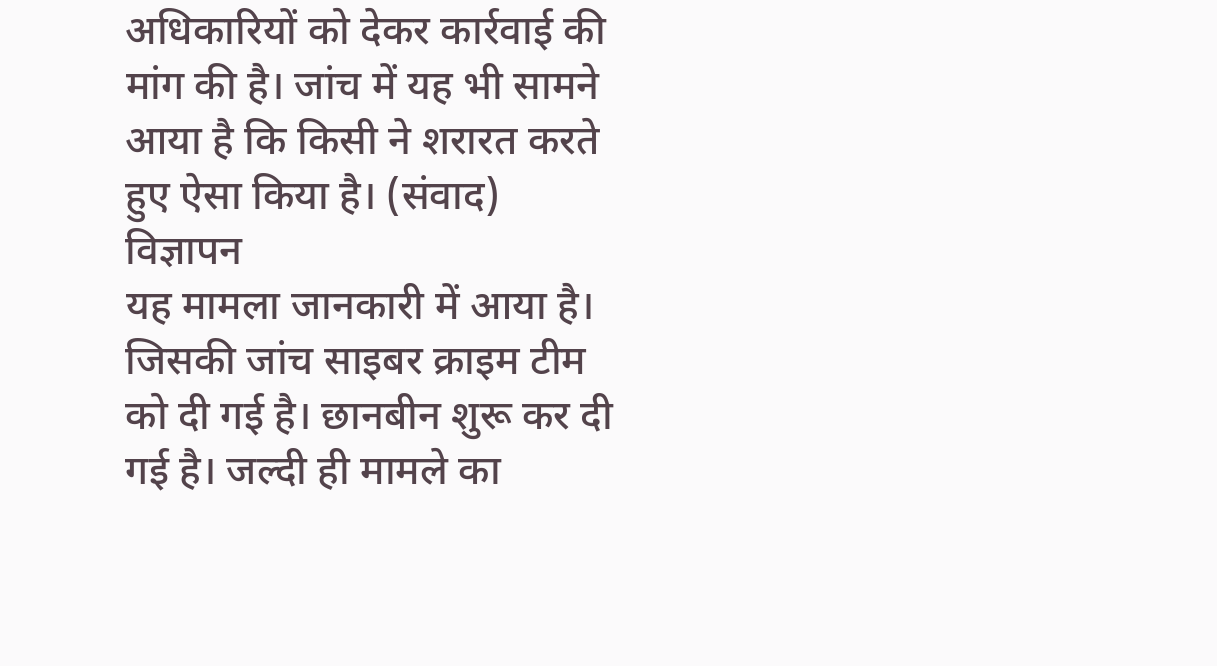अधिकारियों को देकर कार्रवाई की मांग की है। जांच में यह भी सामने आया है कि किसी ने शरारत करते हुए ऐसा किया है। (संवाद)
विज्ञापन
यह मामला जानकारी में आया है। जिसकी जांच साइबर क्राइम टीम को दी गई है। छानबीन शुरू कर दी गई है। जल्दी ही मामले का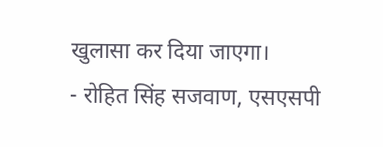खुलासा कर दिया जाएगा।
- रोहित सिंह सजवाण, एसएसपी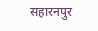सहारनपुर